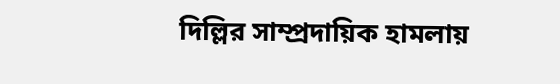দিল্লির সাম্প্রদায়িক হামলায়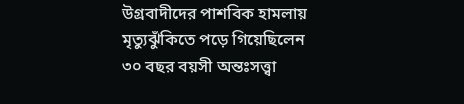উগ্রবাদীদের পাশবিক হামলায় মৃত্যুঝুঁকিতে পড়ে গিয়েছিলেন ৩০ বছর বয়সী অন্তঃসত্ত্বা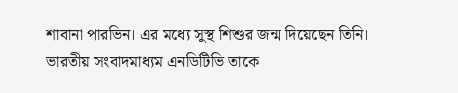শাবানা পারভিন। এর মধ্যে সুস্থ শিশুর জন্ম দিয়েছেন তিনি।
ভারতীয় সংবাদমাধ্যম এনডিটিভি তাকে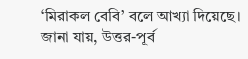‘মিরাকল বেবি’ বলে আখ্যা দিয়েছে।
জানা যায়, উত্তর-পূর্ব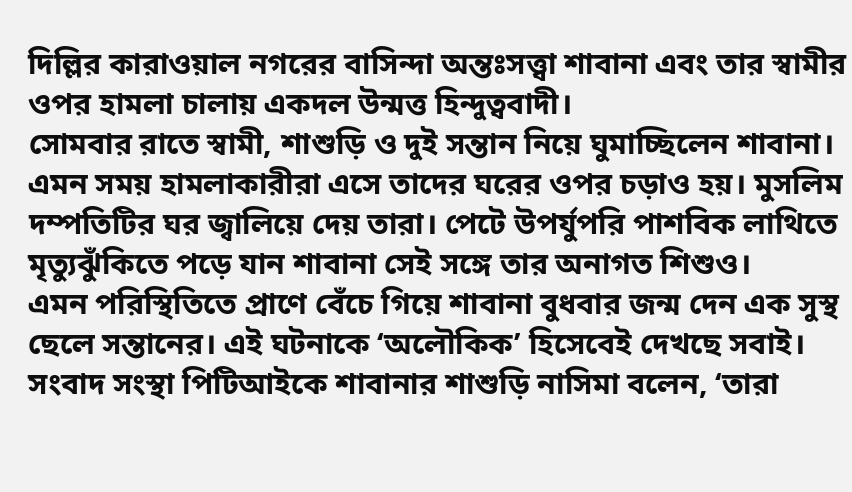দিল্লির কারাওয়াল নগরের বাসিন্দা অন্তঃসত্ত্বা শাবানা এবং তার স্বামীর ওপর হামলা চালায় একদল উন্মত্ত হিন্দুত্ববাদী।
সোমবার রাতে স্বামী, শাশুড়ি ও দুই সন্তান নিয়ে ঘুমাচ্ছিলেন শাবানা। এমন সময় হামলাকারীরা এসে তাদের ঘরের ওপর চড়াও হয়। মুসলিম দম্পতিটির ঘর জ্বালিয়ে দেয় তারা। পেটে উপর্যুপরি পাশবিক লাথিতে মৃত্যুঝুঁকিতে পড়ে যান শাবানা সেই সঙ্গে তার অনাগত শিশুও।
এমন পরিস্থিতিতে প্রাণে বেঁচে গিয়ে শাবানা বুধবার জন্ম দেন এক সুস্থ ছেলে সন্তানের। এই ঘটনাকে ‘অলৌকিক’ হিসেবেই দেখছে সবাই।
সংবাদ সংস্থা পিটিআইকে শাবানার শাশুড়ি নাসিমা বলেন, ‘তারা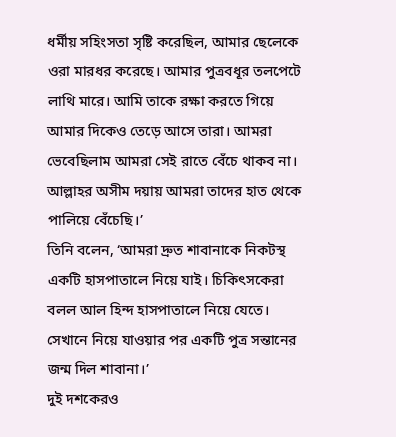ধর্মীয় সহিংসতা সৃষ্টি করেছিল, আমার ছেলেকে ওরা মারধর করেছে। আমার পুত্রবধূর তলপেটে লাথি মারে। আমি তাকে রক্ষা করতে গিয়ে আমার দিকেও তেড়ে আসে তারা। আমরা ভেবেছিলাম আমরা সেই রাতে বেঁচে থাকব না। আল্লাহর অসীম দয়ায় আমরা তাদের হাত থেকে পালিয়ে বেঁচেছি।’
তিনি বলেন, ‘আমরা দ্রুত শাবানাকে নিকটস্থ একটি হাসপাতালে নিয়ে যাই। চিকিৎসকেরা বলল আল হিন্দ হাসপাতালে নিয়ে যেতে। সেখানে নিয়ে যাওয়ার পর একটি পুত্র সন্তানের জন্ম দিল শাবানা।’
দুই দশকেরও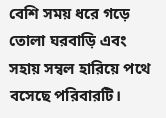বেশি সময় ধরে গড়ে তোলা ঘরবাড়ি এবং সহায় সম্বল হারিয়ে পথে বসেছে পরিবারটি।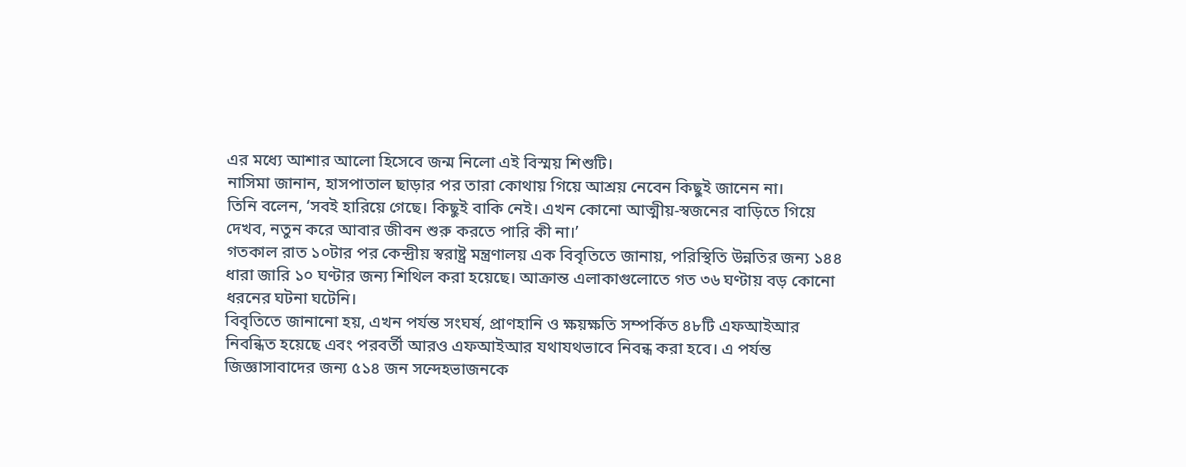এর মধ্যে আশার আলো হিসেবে জন্ম নিলো এই বিস্ময় শিশুটি।
নাসিমা জানান, হাসপাতাল ছাড়ার পর তারা কোথায় গিয়ে আশ্রয় নেবেন কিছুই জানেন না।
তিনি বলেন, ‘সবই হারিয়ে গেছে। কিছুই বাকি নেই। এখন কোনো আত্মীয়-স্বজনের বাড়িতে গিয়ে দেখব, নতুন করে আবার জীবন শুরু করতে পারি কী না।’
গতকাল রাত ১০টার পর কেন্দ্রীয় স্বরাষ্ট্র মন্ত্রণালয় এক বিবৃতিতে জানায়, পরিস্থিতি উন্নতির জন্য ১৪৪ ধারা জারি ১০ ঘণ্টার জন্য শিথিল করা হয়েছে। আক্রান্ত এলাকাগুলোতে গত ৩৬ ঘণ্টায় বড় কোনো ধরনের ঘটনা ঘটেনি।
বিবৃতিতে জানানো হয়, এখন পর্যন্ত সংঘর্ষ, প্রাণহানি ও ক্ষয়ক্ষতি সম্পর্কিত ৪৮টি এফআইআর নিবন্ধিত হয়েছে এবং পরবর্তী আরও এফআইআর যথাযথভাবে নিবন্ধ করা হবে। এ পর্যন্ত জিজ্ঞাসাবাদের জন্য ৫১৪ জন সন্দেহভাজনকে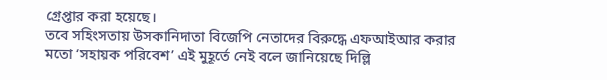গ্রেপ্তার করা হয়েছে।
তবে সহিংসতায় উসকানিদাতা বিজেপি নেতাদের বিরুদ্ধে এফআইআর করার মতো ‘সহায়ক পরিবেশ’ এই মুহূর্তে নেই বলে জানিয়েছে দিল্লি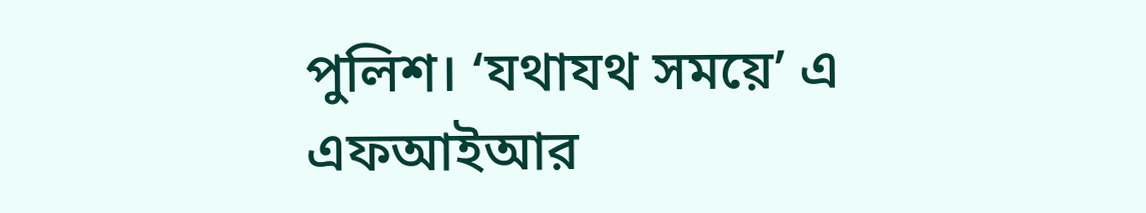পুলিশ। ‘যথাযথ সময়ে’ এ এফআইআর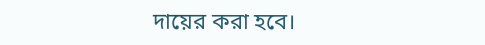দায়ের করা হবে।